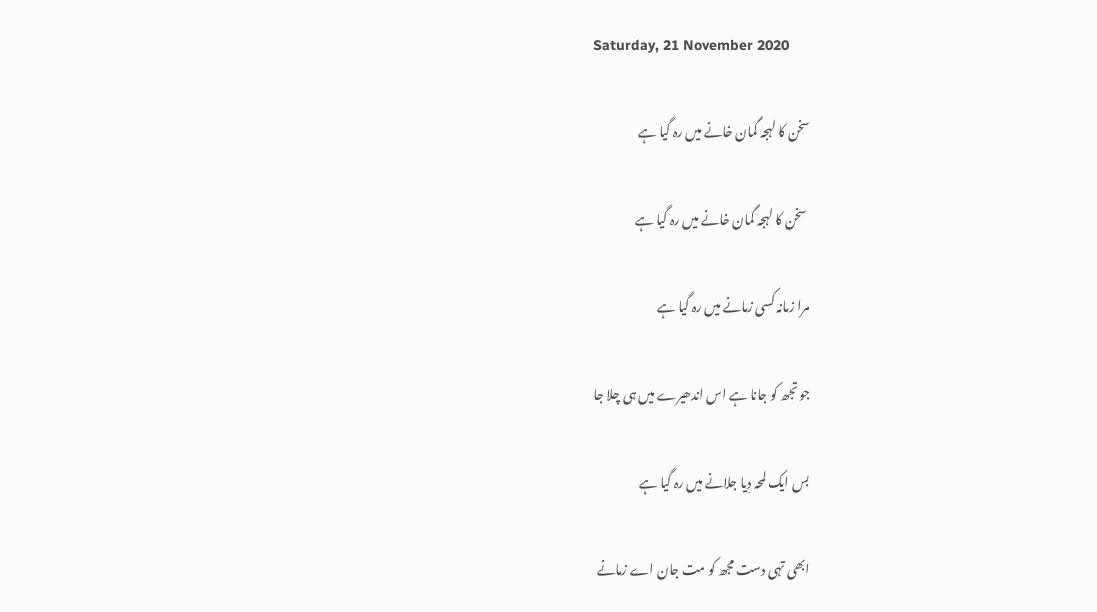Saturday, 21 November 2020

سخن کا لہجہ گمان خانے میں رہ گیا ہے

 سخن کا لہجہ گمان خانے میں رہ گیا ہے

مرا زمانہ کسی زمانے میں رہ گیا ہے

جو تجھ کو جانا ہے اس اندھیرے میں ہی چلا جا

بس ایک لمحہ دِیا جلانے میں رہ گیا ہے

ابھی تہی دست مجھ کو مت جان اے زمانے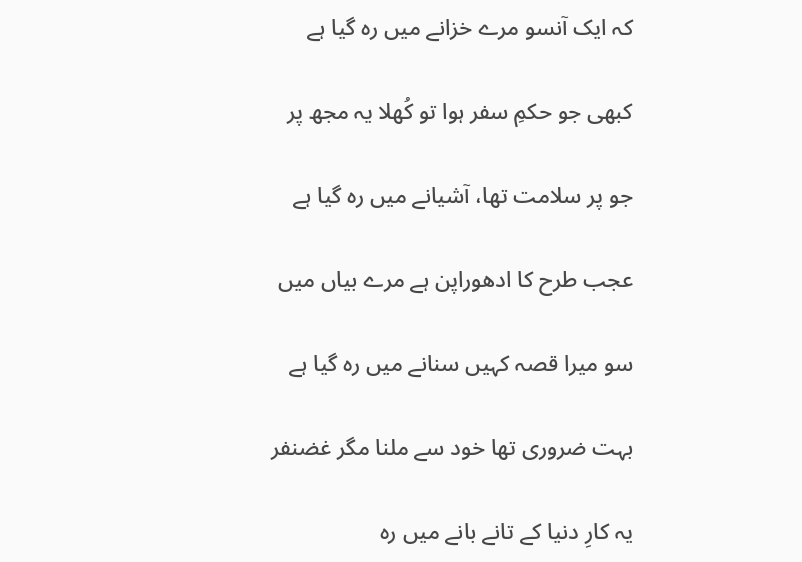کہ ایک آنسو مرے خزانے میں رہ گیا ہے

کبھی جو حکمِ سفر ہوا تو کُھلا یہ مجھ پر

جو پر سلامت تھا، آشیانے میں رہ گیا ہے

عجب طرح کا ادھوراپن ہے مرے بیاں میں

سو میرا قصہ کہیں سنانے میں رہ گیا ہے

بہت ضروری تھا خود سے ملنا مگر غضنفر

یہ کارِ دنیا کے تانے بانے میں رہ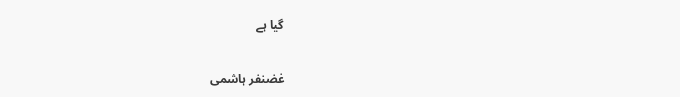گیا ہے


غضنفر ہاشمی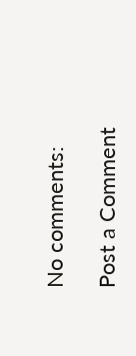No comments:

Post a Comment